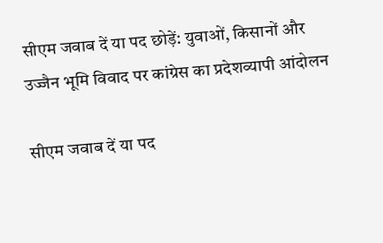सीएम जवाब दें या पद छोड़ें: युवाओं, किसानों और उज्जैन भूमि विवाद पर कांग्रेस का प्रदेशव्यापी आंदोलन

सीएम जवाब दें या पद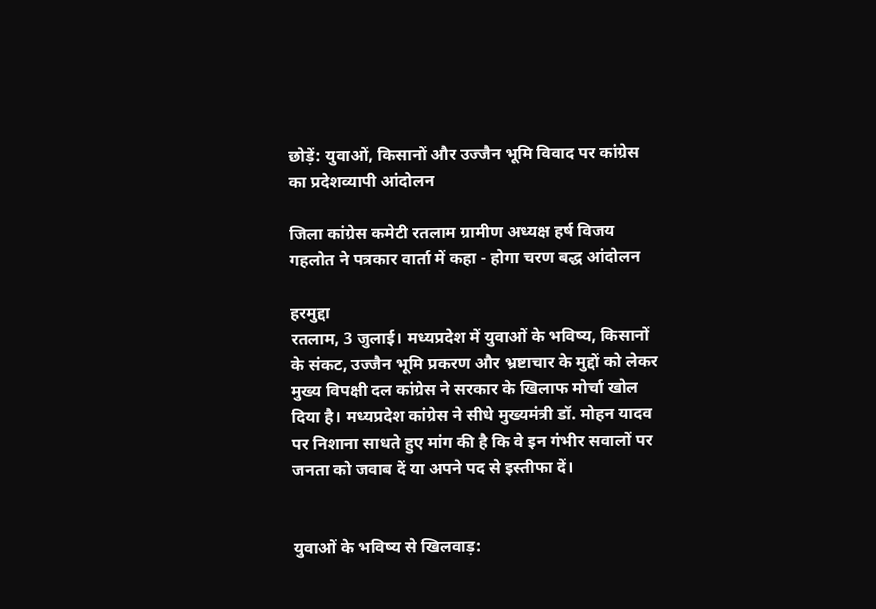छोड़ें: युवाओं, किसानों और उज्जैन भूमि विवाद पर कांग्रेस का प्रदेशव्यापी आंदोलन

जिला कांग्रेस कमेटी रतलाम ग्रामीण अध्यक्ष हर्ष विजय गहलोत ने पत्रकार वार्ता में कहा - होगा चरण बद्ध आंदोलन

हरमुद्दा
रतलाम, 3 जुलाई। मध्यप्रदेश में युवाओं के भविष्य, किसानों के संकट, उज्जैन भूमि प्रकरण और भ्रष्टाचार के मुद्दों को लेकर मुख्य विपक्षी दल कांग्रेस ने सरकार के खिलाफ मोर्चा खोल दिया है। मध्यप्रदेश कांग्रेस ने सीधे मुख्यमंत्री डॉ. मोहन यादव पर निशाना साधते हुए मांग की है कि वे इन गंभीर सवालों पर जनता को जवाब दें या अपने पद से इस्तीफा दें।


युवाओं के भविष्य से खिलवाड़: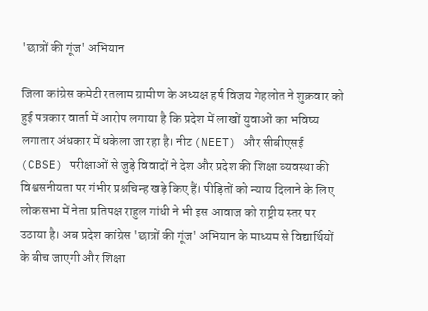'छात्रों की गूंज' अभियान

जिला कांग्रेस कमेटी रतलाम ग्रामीण के अध्यक्ष हर्ष विजय गेहलोत ने शुक्रवार को हुई पत्रकार वार्ता में आरोप लगाया है कि प्रदेश में लाखों युवाओं का भविष्य लगातार अंधकार में धकेला जा रहा है। नीट (NEET) और सीबीएसई (CBSE) परीक्षाओं से जुड़े विवादों ने देश और प्रदेश की शिक्षा व्यवस्था की विश्वसनीयता पर गंभीर प्रश्नचिन्ह खड़े किए हैं। पीड़ितों को न्याय दिलाने के लिए लोकसभा में नेता प्रतिपक्ष राहुल गांधी ने भी इस आवाज को राष्ट्रीय स्तर पर उठाया है। अब प्रदेश कांग्रेस 'छात्रों की गूंज' अभियान के माध्यम से विद्यार्थियों के बीच जाएगी और शिक्षा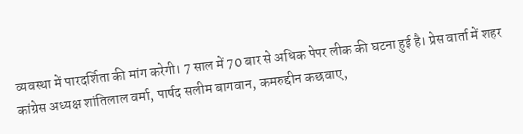व्यवस्था में पारदर्शिता की मांग करेगी। 7 साल में 70 बार से अधिक पेपर लीक की घटना हुई है। प्रेस वार्ता में शहर कांग्रेस अध्यक्ष शांतिलाल वर्मा, पार्षद सलीम बागवान, कमरुद्दीन कछवाए,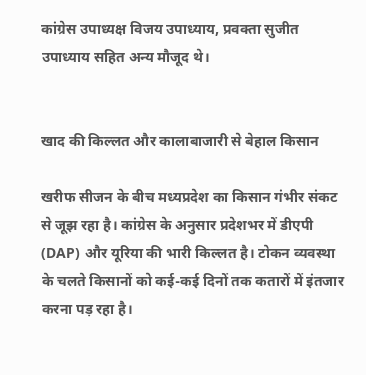कांग्रेस उपाध्यक्ष विजय उपाध्याय, प्रवक्ता सुजीत उपाध्याय सहित अन्य मौजूद थे।


खाद की किल्लत और कालाबाजारी से बेहाल किसान

खरीफ सीजन के बीच मध्यप्रदेश का किसान गंभीर संकट से जूझ रहा है। कांग्रेस के अनुसार प्रदेशभर में डीएपी (DAP) और यूरिया की भारी किल्लत है। टोकन व्यवस्था के चलते किसानों को कई-कई दिनों तक कतारों में इंतजार करना पड़ रहा है।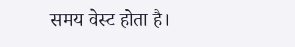समय वेस्ट होता है।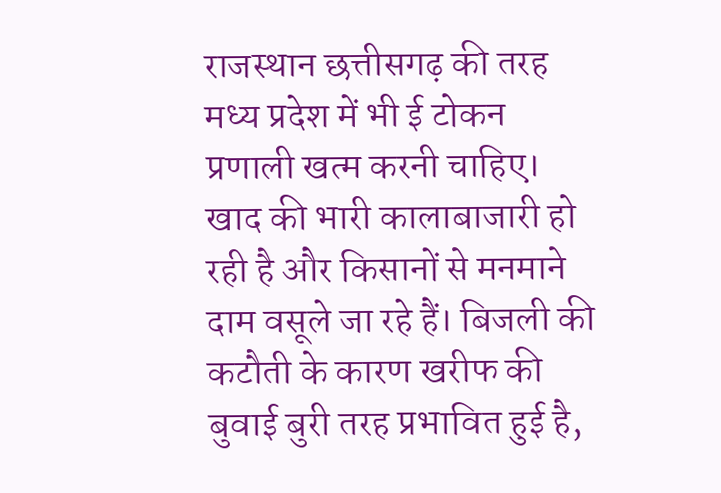राजस्थान छत्तीसगढ़ की तरह मध्य प्रदेश में भी ई टोकन प्रणाली खत्म करनी चाहिए। खाद की भारी कालाबाजारी हो रही है और किसानों से मनमाने दाम वसूले जा रहे हैं। बिजली की कटौती के कारण खरीफ की बुवाई बुरी तरह प्रभावित हुई है,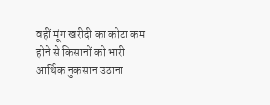वहीं मूंग खरीदी का कोटा कम होने से किसानों को भारी आर्थिक नुकसान उठाना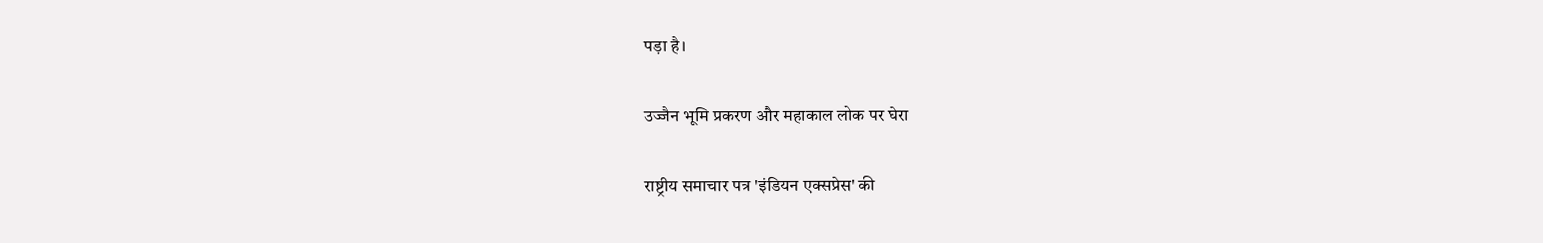पड़ा है।

उज्जैन भूमि प्रकरण और महाकाल लोक पर घेरा

राष्ट्रीय समाचार पत्र 'इंडियन एक्सप्रेस' की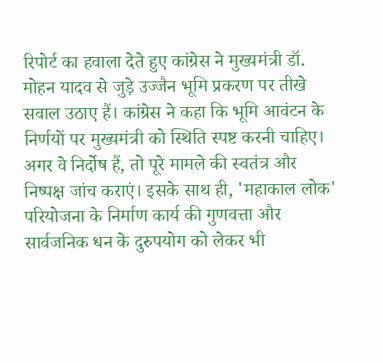रिपोर्ट का हवाला देते हुए कांग्रेस ने मुख्यमंत्री डॉ. मोहन यादव से जुड़े उज्जैन भूमि प्रकरण पर तीखे सवाल उठाए हैं। कांग्रेस ने कहा कि भूमि आवंटन के निर्णयों पर मुख्यमंत्री को स्थिति स्पष्ट करनी चाहिए। अगर वे निर्दोष हैं, तो पूरे मामले की स्वतंत्र और निष्पक्ष जांच कराएं। इसके साथ ही, 'महाकाल लोक' परियोजना के निर्माण कार्य की गुणवत्ता और सार्वजनिक धन के दुरुपयोग को लेकर भी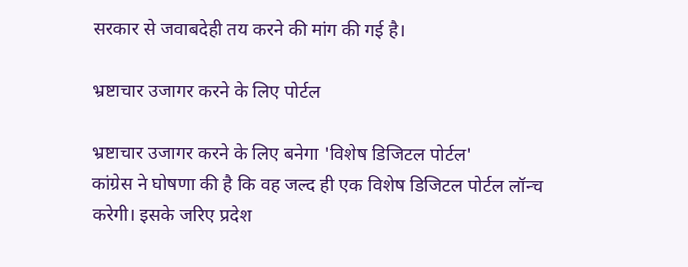सरकार से जवाबदेही तय करने की मांग की गई है।

भ्रष्टाचार उजागर करने के लिए पोर्टल

भ्रष्टाचार उजागर करने के लिए बनेगा 'विशेष डिजिटल पोर्टल'
कांग्रेस ने घोषणा की है कि वह जल्द ही एक विशेष डिजिटल पोर्टल लॉन्च करेगी। इसके जरिए प्रदेश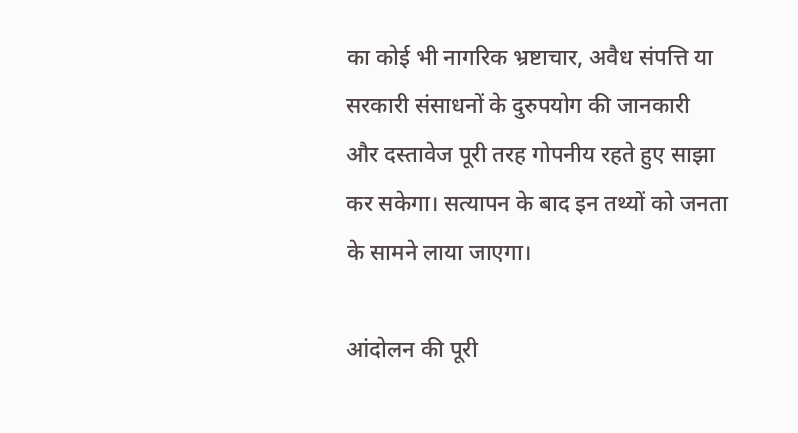का कोई भी नागरिक भ्रष्टाचार, अवैध संपत्ति या सरकारी संसाधनों के दुरुपयोग की जानकारी और दस्तावेज पूरी तरह गोपनीय रहते हुए साझा कर सकेगा। सत्यापन के बाद इन तथ्यों को जनता के सामने लाया जाएगा।

आंदोलन की पूरी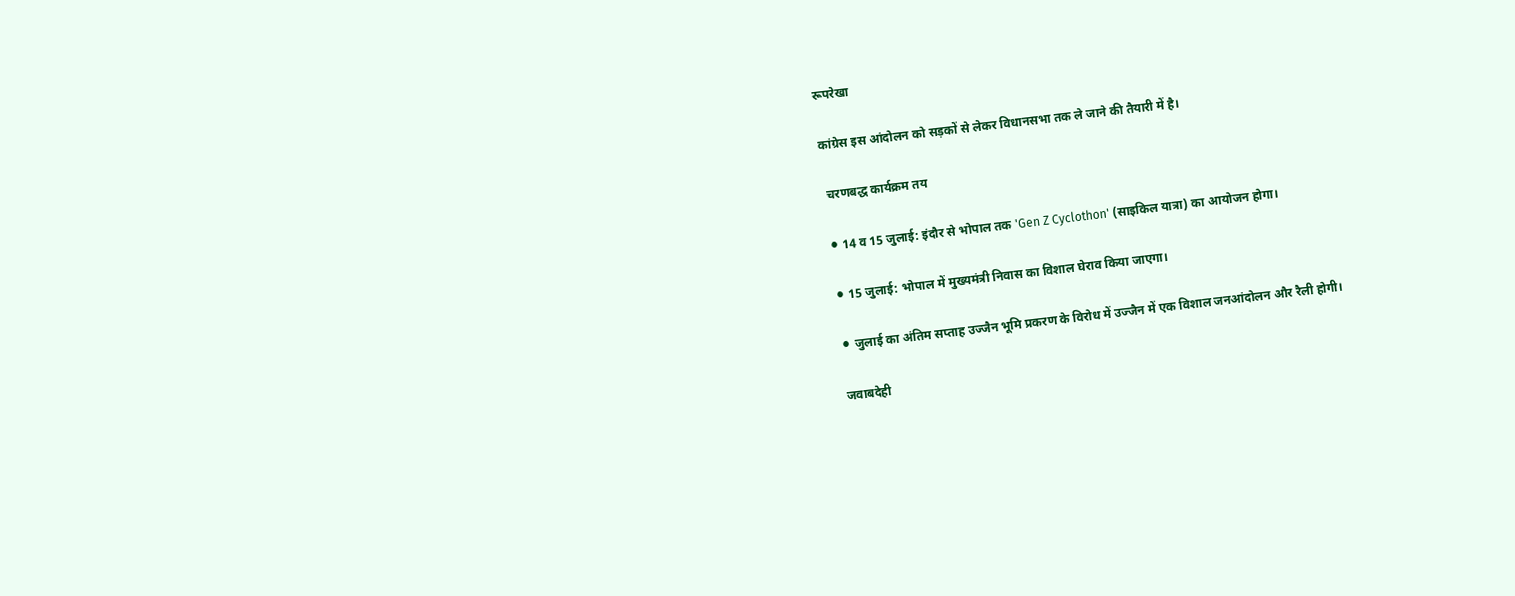रूपरेखा

कांग्रेस इस आंदोलन को सड़कों से लेकर विधानसभा तक ले जाने की तैयारी में है।

 चरणबद्ध कार्यक्रम तय

⚫ 14 व 15 जुलाई: इंदौर से भोपाल तक 'Gen Z Cyclothon' (साइकिल यात्रा) का आयोजन होगा।

⚫ 15 जुलाई: भोपाल में मुख्यमंत्री निवास का विशाल घेराव किया जाएगा।

⚫ जुलाई का अंतिम सप्ताह उज्जैन भूमि प्रकरण के विरोध में उज्जैन में एक विशाल जनआंदोलन और रैली होगी।

जवाबदेही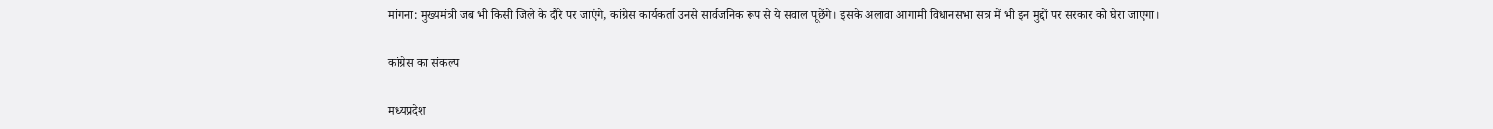मांगना: मुख्यमंत्री जब भी किसी जिले के दौरे पर जाएंगे, कांग्रेस कार्यकर्ता उनसे सार्वजनिक रूप से ये सवाल पूछेंगे। इसके अलावा आगामी विधानसभा सत्र में भी इन मुद्दों पर सरकार को घेरा जाएगा।

कांग्रेस का संकल्प

मध्यप्रदेश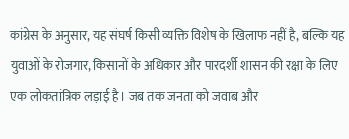कांग्रेस के अनुसार, यह संघर्ष किसी व्यक्ति विशेष के खिलाफ नहीं है, बल्कि यह युवाओं के रोजगार, किसानों के अधिकार और पारदर्शी शासन की रक्षा के लिए एक लोकतांत्रिक लड़ाई है। जब तक जनता को जवाब और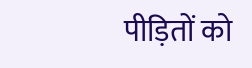पीड़ितों को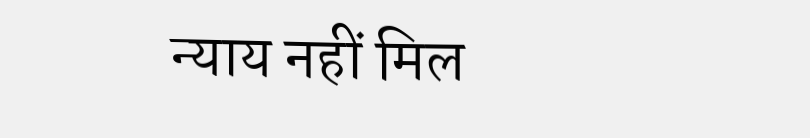न्याय नहीं मिल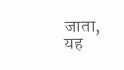जाता, यह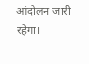आंदोलन जारी रहेगा।